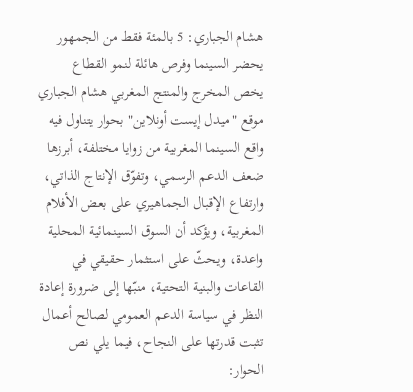هشام الجباري: 5 بالمئة فقط من الجمهور يحضر السينما وفرص هائلة لنمو القطاع
يخص المخرج والمنتج المغربي هشام الجباري موقع "ميدل إيست أونلاين" بحوار يتناول فيه واقع السينما المغربية من زوايا مختلفة، أبرزها ضعف الدعم الرسمي، وتفوّق الإنتاج الذاتي، وارتفاع الإقبال الجماهيري على بعض الأفلام المغربية، ويؤكد أن السوق السينمائية المحلية واعدة، ويحثّ على استثمار حقيقي في القاعات والبنية التحتية، منبّها إلى ضرورة إعادة النظر في سياسة الدعم العمومي لصالح أعمال تثبت قدرتها على النجاح، فيما يلي نص الحوار: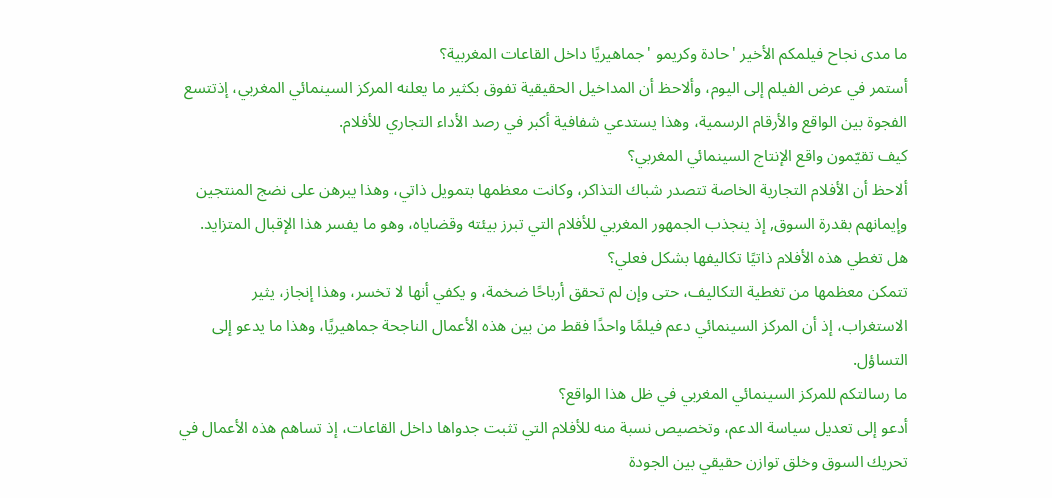ما مدى نجاح فيلمكم الأخير 'حادة وكريمو 'جماهيريًا داخل القاعات المغربية؟
أستمر في عرض الفيلم إلى اليوم، وألاحظ أن المداخيل الحقيقية تفوق بكثير ما يعلنه المركز السينمائي المغربي، إذتتسع الفجوة بين الواقع والأرقام الرسمية، وهذا يستدعي شفافية أكبر في رصد الأداء التجاري للأفلام.
كيف تقيّمون واقع الإنتاج السينمائي المغربي؟
ألاحظ أن الأفلام التجارية الخاصة تتصدر شباك التذاكر، وكانت معظمها بتمويل ذاتي، وهذا يبرهن على نضج المنتجين وإيمانهم بقدرة السوق, إذ ينجذب الجمهور المغربي للأفلام التي تبرز بيئته وقضاياه، وهو ما يفسر هذا الإقبال المتزايد.
هل تغطي هذه الأفلام ذاتيًا تكاليفها بشكل فعلي؟
تتمكن معظمها من تغطية التكاليف، حتى وإن لم تحقق أرباحًا ضخمة، و يكفي أنها لا تخسر، وهذا إنجاز، يثير الاستغراب، إذ أن المركز السينمائي دعم فيلمًا واحدًا فقط من بين هذه الأعمال الناجحة جماهيريًا، وهذا ما يدعو إلى التساؤل.
ما رسالتكم للمركز السينمائي المغربي في ظل هذا الواقع؟
أدعو إلى تعديل سياسة الدعم، وتخصيص نسبة منه للأفلام التي تثبت جدواها داخل القاعات، إذ تساهم هذه الأعمال في تحريك السوق وخلق توازن حقيقي بين الجودة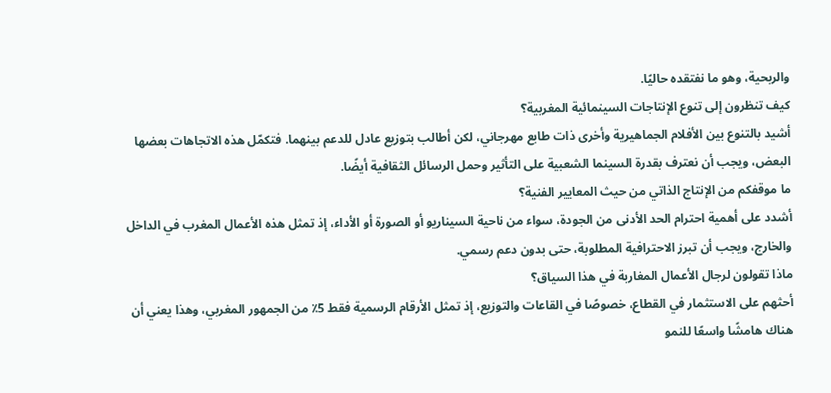والربحية، وهو ما نفتقده حاليًا.
كيف تنظرون إلى تنوع الإنتاجات السينمائية المغربية؟
أشيد بالتنوع بين الأفلام الجماهيرية وأخرى ذات طابع مهرجاني، لكن أطالب بتوزيع عادل للدعم بينهما. فتكمّل هذه الاتجاهات بعضها البعض، ويجب أن نعترف بقدرة السينما الشعبية على التأثير وحمل الرسائل الثقافية أيضًا.
ما موقفكم من الإنتاج الذاتي من حيث المعايير الفنية؟
أشدد على أهمية احترام الحد الأدنى من الجودة، سواء من ناحية السيناريو أو الصورة أو الأداء، إذ تمثل هذه الأعمال المغرب في الداخل والخارج، ويجب أن تبرز الاحترافية المطلوبة، حتى بدون دعم رسمي.
ماذا تقولون لرجال الأعمال المغاربة في هذا السياق؟
أحثهم على الاستثمار في القطاع، خصوصًا في القاعات والتوزيع، إذ تمثل الأرقام الرسمية فقط 5٪ من الجمهور المغربي، وهذا يعني أن هناك هامشًا واسعًا للنمو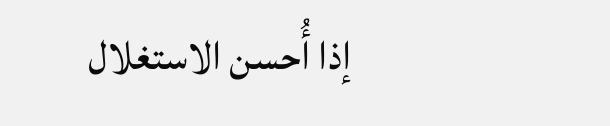إذا أُحسن الاستغلال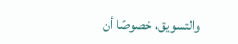والتسويق، خصوصًا أن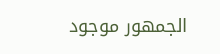الجمهور موجود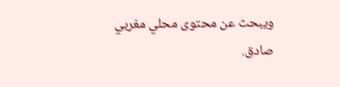ويبحث عن محتوى محلي مغربي صادق.